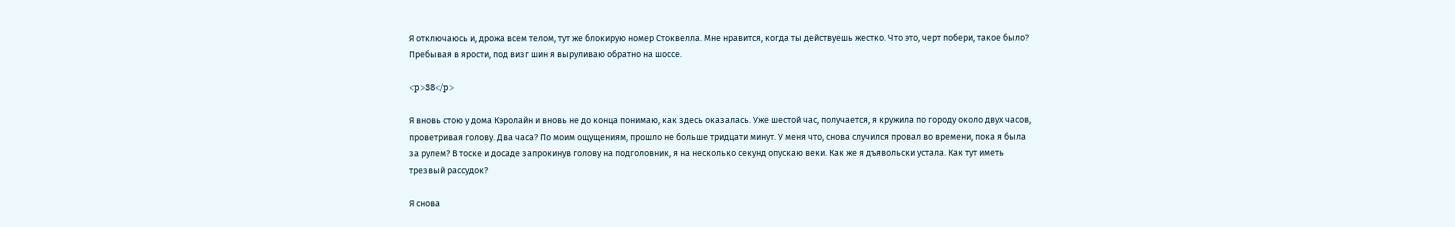Я отключаюсь и, дрожа всем телом, тут же блокирую номер Стоквелла. Мне нравится, когда ты действуешь жестко. Что это, черт побери, такое было? Пребывая в ярости, под визг шин я выруливаю обратно на шоссе.

<p>38</p>

Я вновь стою у дома Кэролайн и вновь не до конца понимаю, как здесь оказалась. Уже шестой час, получается, я кружила по городу около двух часов, проветривая голову. Два часа? По моим ощущениям, прошло не больше тридцати минут. У меня что, снова случился провал во времени, пока я была за рулем? В тоске и досаде запрокинув голову на подголовник, я на несколько секунд опускаю веки. Как же я дъявольски устала. Как тут иметь трезвый рассудок?

Я снова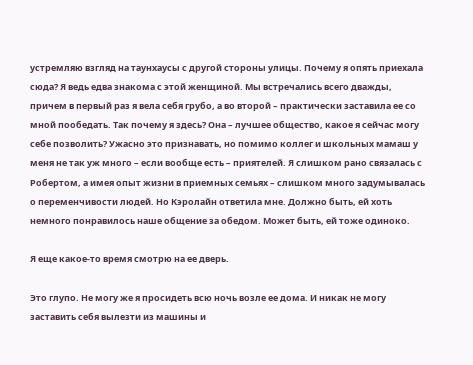устремляю взгляд на таунхаусы с другой стороны улицы. Почему я опять приехала сюда? Я ведь едва знакома с этой женщиной. Мы встречались всего дважды, причем в первый раз я вела себя грубо, а во второй – практически заставила ее со мной пообедать. Так почему я здесь? Она – лучшее общество, какое я сейчас могу себе позволить? Ужасно это признавать, но помимо коллег и школьных мамаш у меня не так уж много – если вообще есть – приятелей. Я слишком рано связалась с Робертом, а имея опыт жизни в приемных семьях – слишком много задумывалась о переменчивости людей. Но Кэролайн ответила мне. Должно быть, ей хоть немного понравилось наше общение за обедом. Может быть, ей тоже одиноко.

Я еще какое-то время смотрю на ее дверь.

Это глупо. Не могу же я просидеть всю ночь возле ее дома. И никак не могу заставить себя вылезти из машины и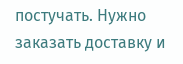постучать. Нужно заказать доставку и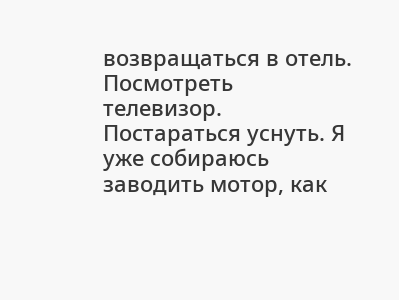возвращаться в отель. Посмотреть телевизор. Постараться уснуть. Я уже собираюсь заводить мотор, как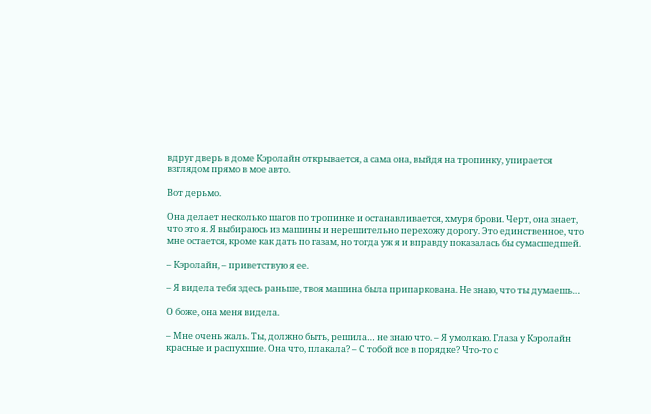вдруг дверь в доме Кэролайн открывается, а сама она, выйдя на тропинку, упирается взглядом прямо в мое авто.

Вот дерьмо.

Она делает несколько шагов по тропинке и останавливается, хмуря брови. Черт, она знает, что это я. Я выбираюсь из машины и нерешительно перехожу дорогу. Это единственное, что мне остается, кроме как дать по газам, но тогда уж я и вправду показалась бы сумасшедшей.

– Кэролайн, – приветствую я ее.

– Я видела тебя здесь раньше, твоя машина была припаркована. Не знаю, что ты думаешь…

О боже, она меня видела.

– Мне очень жаль. Ты, должно быть, решила… не знаю что. – Я умолкаю. Глаза у Кэролайн красные и распухшие. Она что, плакала? – С тобой все в порядке? Что-то с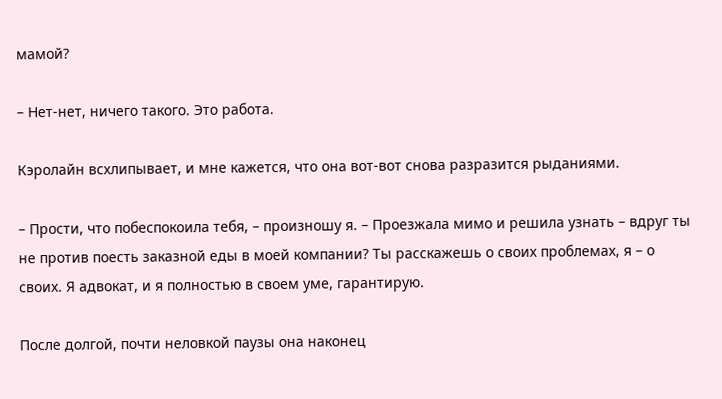мамой?

– Нет-нет, ничего такого. Это работа.

Кэролайн всхлипывает, и мне кажется, что она вот-вот снова разразится рыданиями.

– Прости, что побеспокоила тебя, – произношу я. – Проезжала мимо и решила узнать – вдруг ты не против поесть заказной еды в моей компании? Ты расскажешь о своих проблемах, я – о своих. Я адвокат, и я полностью в своем уме, гарантирую.

После долгой, почти неловкой паузы она наконец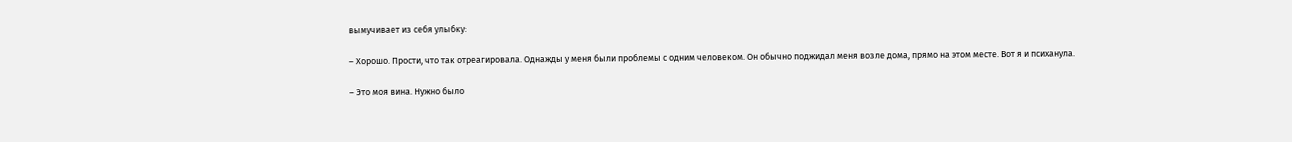вымучивает из себя улыбку:

– Хорошо. Прости, что так отреагировала. Однажды у меня были проблемы с одним человеком. Он обычно поджидал меня возле дома, прямо на этом месте. Вот я и психанула.

– Это моя вина. Нужно было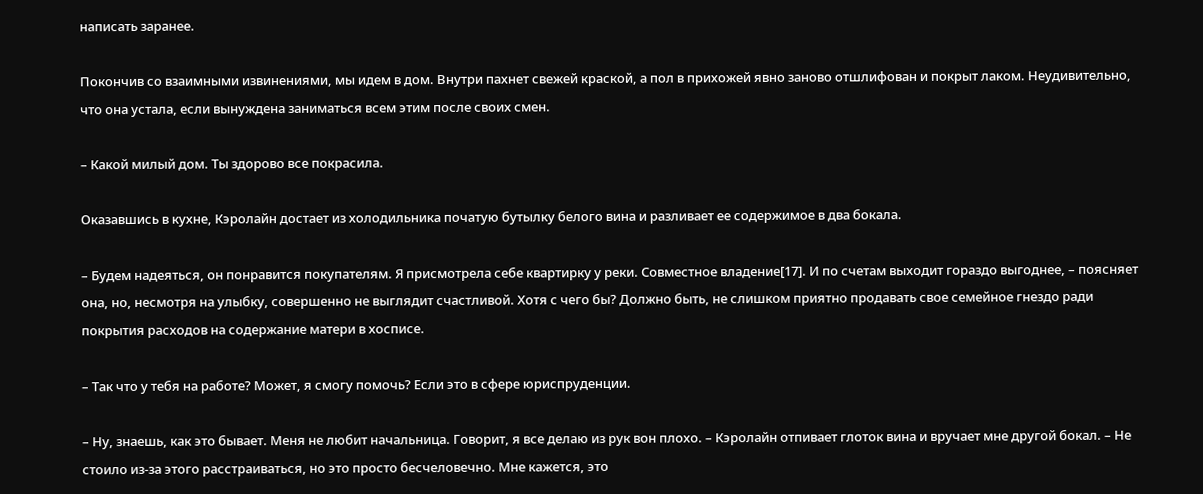написать заранее.

Покончив со взаимными извинениями, мы идем в дом. Внутри пахнет свежей краской, а пол в прихожей явно заново отшлифован и покрыт лаком. Неудивительно, что она устала, если вынуждена заниматься всем этим после своих смен.

– Какой милый дом. Ты здорово все покрасила.

Оказавшись в кухне, Кэролайн достает из холодильника початую бутылку белого вина и разливает ее содержимое в два бокала.

– Будем надеяться, он понравится покупателям. Я присмотрела себе квартирку у реки. Совместное владение[17]. И по счетам выходит гораздо выгоднее, – поясняет она, но, несмотря на улыбку, совершенно не выглядит счастливой. Хотя с чего бы? Должно быть, не слишком приятно продавать свое семейное гнездо ради покрытия расходов на содержание матери в хосписе.

– Так что у тебя на работе? Может, я смогу помочь? Если это в сфере юриспруденции.

– Ну, знаешь, как это бывает. Меня не любит начальница. Говорит, я все делаю из рук вон плохо. – Кэролайн отпивает глоток вина и вручает мне другой бокал. – Не стоило из-за этого расстраиваться, но это просто бесчеловечно. Мне кажется, это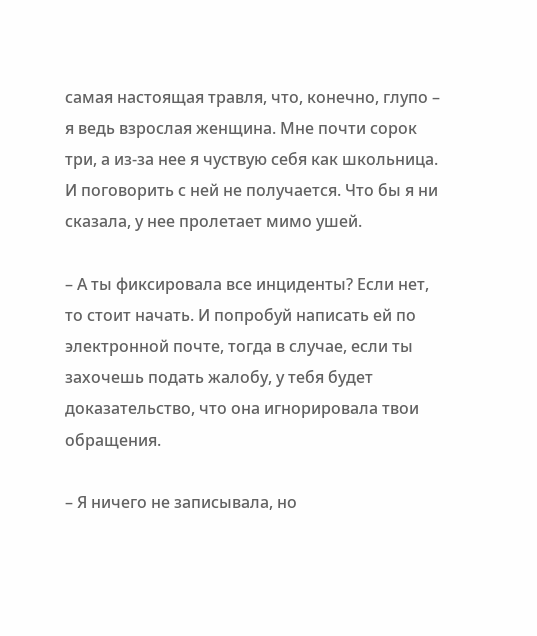самая настоящая травля, что, конечно, глупо – я ведь взрослая женщина. Мне почти сорок три, а из-за нее я чуствую себя как школьница. И поговорить с ней не получается. Что бы я ни сказала, у нее пролетает мимо ушей.

– А ты фиксировала все инциденты? Если нет, то стоит начать. И попробуй написать ей по электронной почте, тогда в случае, если ты захочешь подать жалобу, у тебя будет доказательство, что она игнорировала твои обращения.

– Я ничего не записывала, но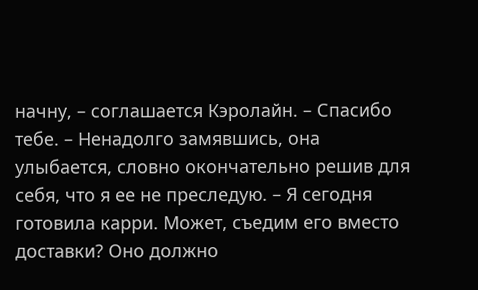начну, – соглашается Кэролайн. – Спасибо тебе. – Ненадолго замявшись, она улыбается, словно окончательно решив для себя, что я ее не преследую. – Я сегодня готовила карри. Может, съедим его вместо доставки? Оно должно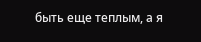быть еще теплым, а я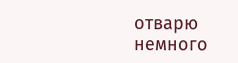отварю немного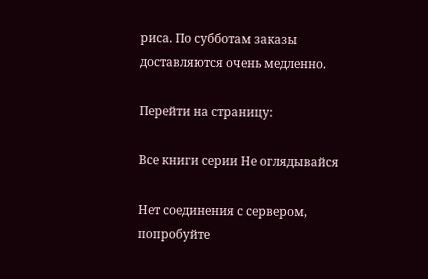риса. По субботам заказы доставляются очень медленно.

Перейти на страницу:

Все книги серии Не оглядывайся

Нет соединения с сервером, попробуйте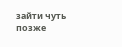зайти чуть позже